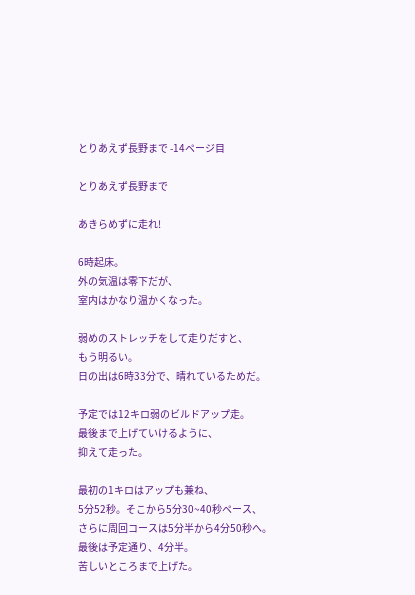とりあえず長野まで -14ページ目

とりあえず長野まで

あきらめずに走れ!

6時起床。
外の気温は零下だが、
室内はかなり温かくなった。

弱めのストレッチをして走りだすと、
もう明るい。
日の出は6時33分で、晴れているためだ。

予定では12キロ弱のビルドアップ走。
最後まで上げていけるように、
抑えて走った。

最初の1キロはアップも兼ね、
5分52秒。そこから5分30~40秒ペース、
さらに周回コースは5分半から4分50秒へ。
最後は予定通り、4分半。
苦しいところまで上げた。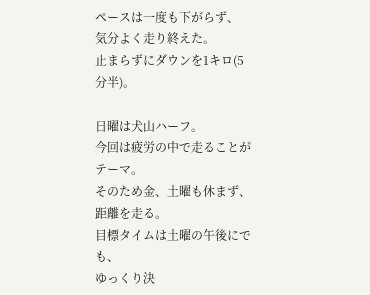ペースは一度も下がらず、
気分よく走り終えた。
止まらずにダウンを1キロ(5分半)。

日曜は犬山ハーフ。
今回は疲労の中で走ることがテーマ。
そのため金、土曜も休まず、距離を走る。
目標タイムは土曜の午後にでも、
ゆっくり決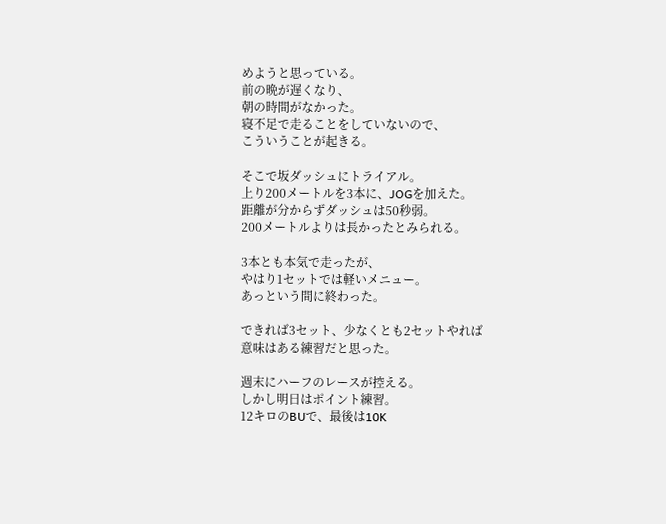めようと思っている。
前の晩が遅くなり、
朝の時間がなかった。
寝不足で走ることをしていないので、
こういうことが起きる。

そこで坂ダッシュにトライアル。
上り200メートルを3本に、JOGを加えた。
距離が分からずダッシュは50秒弱。
200メートルよりは長かったとみられる。

3本とも本気で走ったが、
やはり1セットでは軽いメニュー。
あっという間に終わった。

できれば3セット、少なくとも2セットやれば
意味はある練習だと思った。

週末にハーフのレースが控える。
しかし明日はポイント練習。
12キロのBUで、最後は10K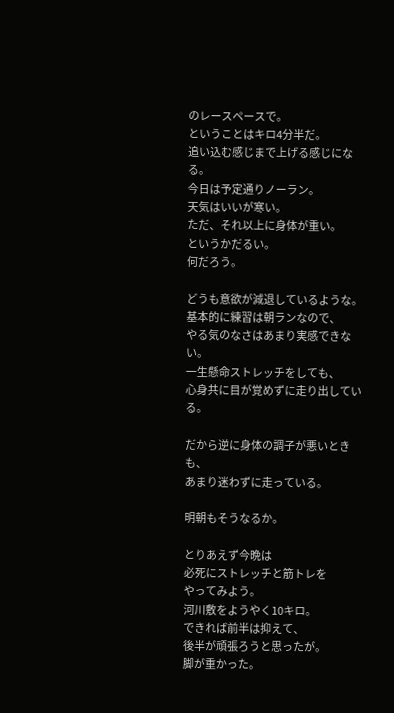のレースペースで。
ということはキロ4分半だ。
追い込む感じまで上げる感じになる。
今日は予定通りノーラン。
天気はいいが寒い。
ただ、それ以上に身体が重い。
というかだるい。
何だろう。

どうも意欲が減退しているような。
基本的に練習は朝ランなので、
やる気のなさはあまり実感できない。
一生懸命ストレッチをしても、
心身共に目が覚めずに走り出している。

だから逆に身体の調子が悪いときも、
あまり迷わずに走っている。

明朝もそうなるか。

とりあえず今晩は
必死にストレッチと筋トレを
やってみよう。
河川敷をようやく10キロ。
できれば前半は抑えて、
後半が頑張ろうと思ったが。
脚が重かった。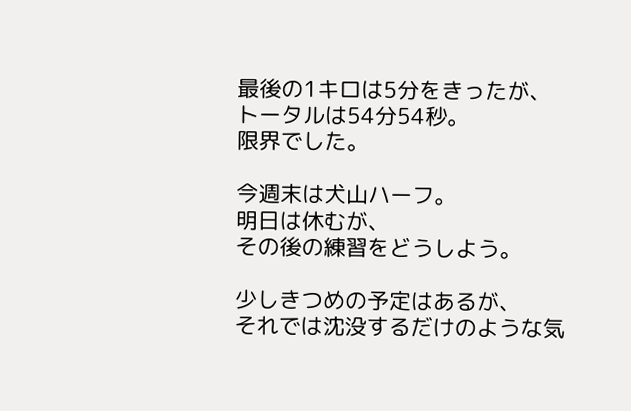最後の1キロは5分をきったが、
トータルは54分54秒。
限界でした。

今週末は犬山ハーフ。
明日は休むが、
その後の練習をどうしよう。

少しきつめの予定はあるが、
それでは沈没するだけのような気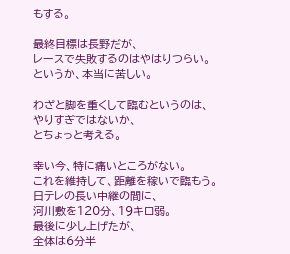もする。

最終目標は長野だが、
レースで失敗するのはやはりつらい。
というか、本当に苦しい。

わざと脚を重くして臨むというのは、
やりすぎではないか、
とちょっと考える。

幸い今、特に痛いところがない。
これを維持して、距離を稼いで臨もう。
日テレの長い中継の間に、
河川敷を120分、19キロ弱。
最後に少し上げたが、
全体は6分半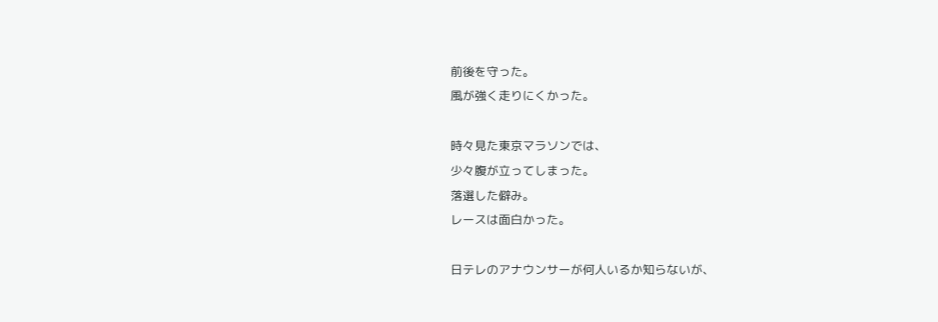前後を守った。
風が強く走りにくかった。

時々見た東京マラソンでは、
少々腹が立ってしまった。
落選した僻み。
レースは面白かった。

日テレのアナウンサーが何人いるか知らないが、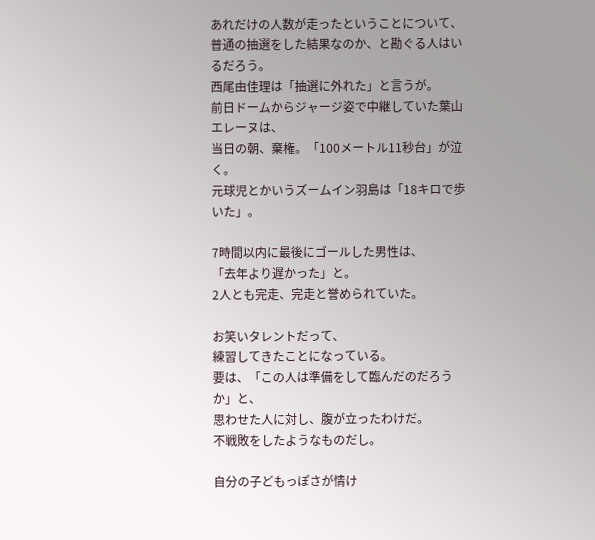あれだけの人数が走ったということについて、
普通の抽選をした結果なのか、と勘ぐる人はいるだろう。
西尾由佳理は「抽選に外れた」と言うが。
前日ドームからジャージ姿で中継していた葉山エレーヌは、
当日の朝、棄権。「100メートル11秒台」が泣く。
元球児とかいうズームイン羽島は「18キロで歩いた」。

7時間以内に最後にゴールした男性は、
「去年より遅かった」と。
2人とも完走、完走と誉められていた。

お笑いタレントだって、
練習してきたことになっている。
要は、「この人は準備をして臨んだのだろうか」と、
思わせた人に対し、腹が立ったわけだ。
不戦敗をしたようなものだし。

自分の子どもっぽさが情け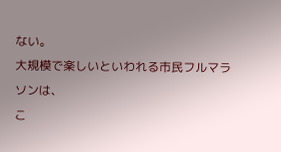ない。
大規模で楽しいといわれる市民フルマラソンは、
こ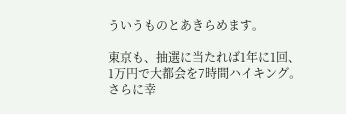ういうものとあきらめます。

東京も、抽選に当たれば1年に1回、
1万円で大都会を7時間ハイキング。
さらに幸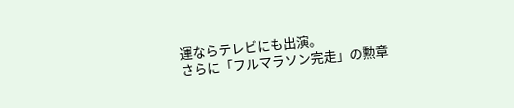運ならテレビにも出演。
さらに「フルマラソン完走」の勲章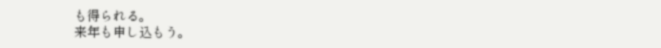も得られる。
来年も申し込もう。